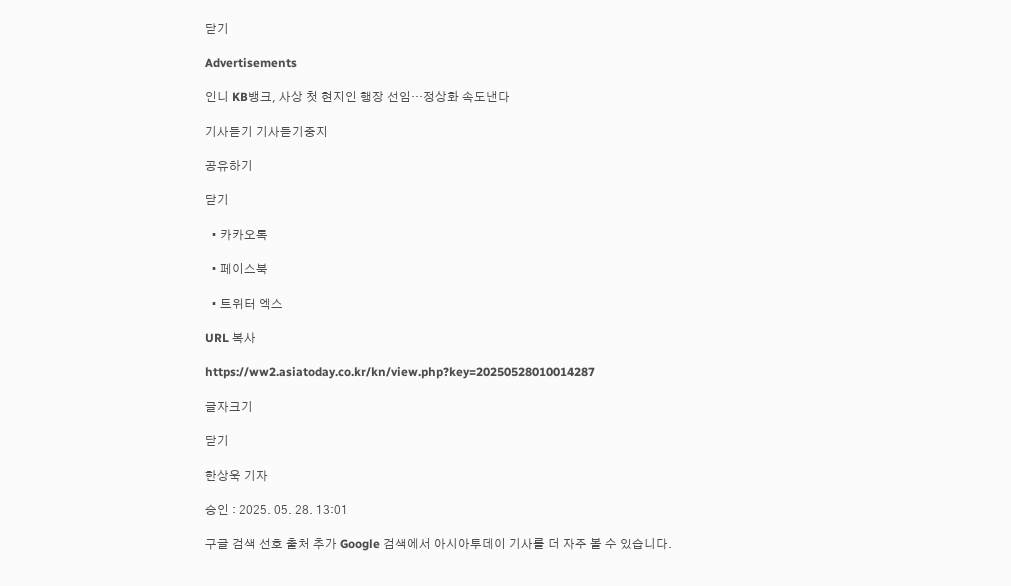닫기

Advertisements

인니 KB뱅크, 사상 첫 현지인 행장 선임…정상화 속도낸다

기사듣기 기사듣기중지

공유하기

닫기

  • 카카오톡

  • 페이스북

  • 트위터 엑스

URL 복사

https://ww2.asiatoday.co.kr/kn/view.php?key=20250528010014287

글자크기

닫기

한상욱 기자

승인 : 2025. 05. 28. 13:01

구글 검색 선호 출처 추가 Google 검색에서 아시아투데이 기사를 더 자주 볼 수 있습니다.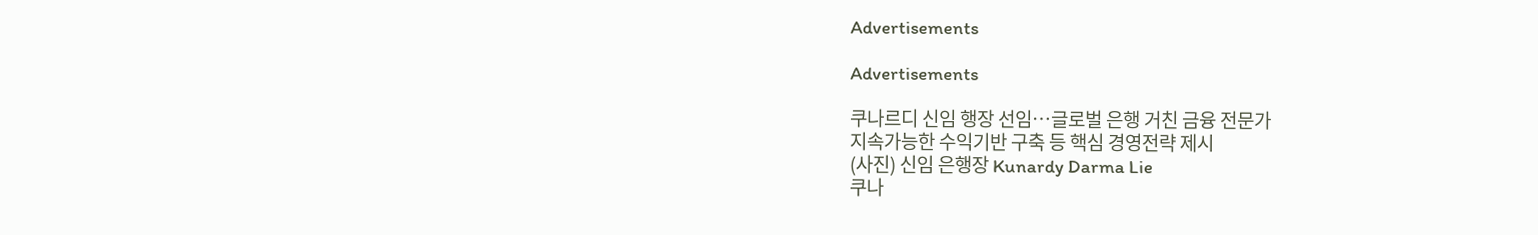Advertisements

Advertisements

쿠나르디 신임 행장 선임…글로벌 은행 거친 금융 전문가
지속가능한 수익기반 구축 등 핵심 경영전략 제시
(사진) 신임 은행장 Kunardy Darma Lie
쿠나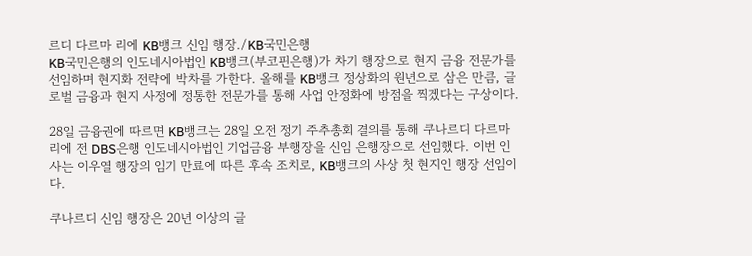르디 다르마 리에 KB뱅크 신임 행장./KB국민은행
KB국민은행의 인도네시아법인 KB뱅크(부코핀은행)가 차기 행장으로 현지 금융 전문가를 선임하며 현지화 전략에 박차를 가한다. 올해를 KB뱅크 정상화의 원년으로 삼은 만큼, 글로벌 금융과 현지 사정에 정통한 전문가를 통해 사업 안정화에 방점을 찍겠다는 구상이다.

28일 금융권에 따르면 KB뱅크는 28일 오전 정기 주추총회 결의를 통해 쿠나르디 다르마 리에 전 DBS은행 인도네시아법인 기업금융 부행장을 신임 은행장으로 선임했다. 이번 인사는 이우열 행장의 임기 만료에 따른 후속 조치로, KB뱅크의 사상 첫 현지인 행장 선임이다.

쿠나르디 신임 행장은 20년 이상의 글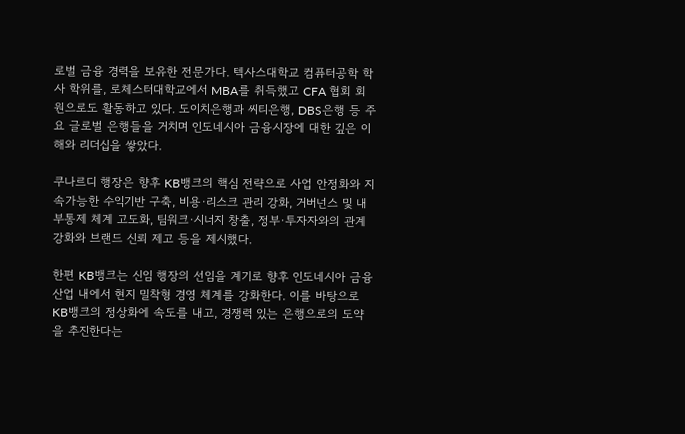로벌 금융 경력을 보유한 전문가다. 텍사스대학교 컴퓨터공학 학사 학위를, 로체스터대학교에서 MBA를 취득했고 CFA 협회 회원으로도 활동하고 있다. 도이치은행과 씨티은행, DBS은행 등 주요 글로벌 은행들을 거치며 인도네시아 금융시장에 대한 깊은 이해와 리더십을 쌓았다.

쿠나르디 행장은 향후 KB뱅크의 핵심 전략으로 사업 안정화와 지속가능한 수익기반 구축, 비용·리스크 관리 강화, 거버넌스 및 내부통제 체계 고도화, 팀워크·시너지 창출, 정부·투자자와의 관계 강화와 브랜드 신뢰 제고 등을 제시했다.

한편 KB뱅크는 신임 행장의 선임을 계기로 향후 인도네시아 금융산업 내에서 현지 밀착형 경영 체계를 강화한다. 이를 바탕으로 KB뱅크의 정상화에 속도를 내고, 경쟁력 있는 은행으로의 도약을 추진한다는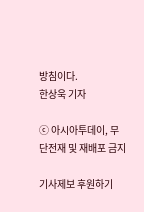방침이다.
한상욱 기자

ⓒ 아시아투데이, 무단전재 및 재배포 금지

기사제보 후원하기